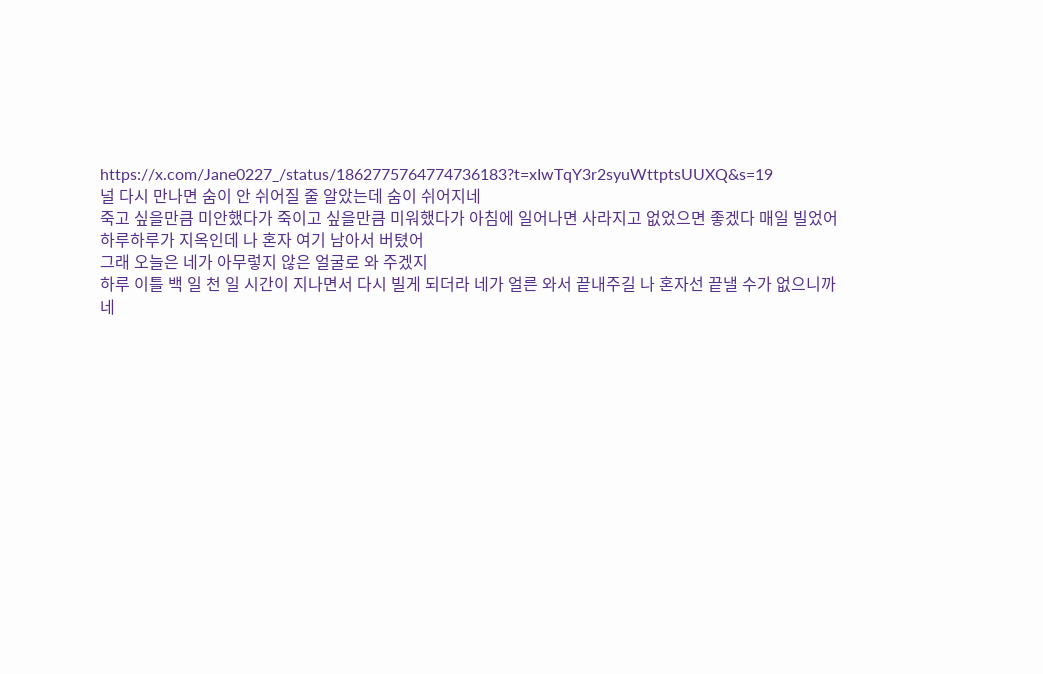https://x.com/Jane0227_/status/1862775764774736183?t=xIwTqY3r2syuWttptsUUXQ&s=19
널 다시 만나면 숨이 안 쉬어질 줄 알았는데 숨이 쉬어지네
죽고 싶을만큼 미안했다가 죽이고 싶을만큼 미워했다가 아침에 일어나면 사라지고 없었으면 좋겠다 매일 빌었어
하루하루가 지옥인데 나 혼자 여기 남아서 버텼어
그래 오늘은 네가 아무렇지 않은 얼굴로 와 주겠지
하루 이틀 백 일 천 일 시간이 지나면서 다시 빌게 되더라 네가 얼른 와서 끝내주길 나 혼자선 끝낼 수가 없으니까
네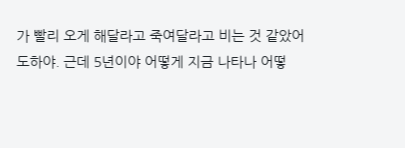가 빨리 오게 해달라고 죽여달라고 비는 것 같았어
도하야. 근데 5년이야 어떻게 지금 나타나 어떻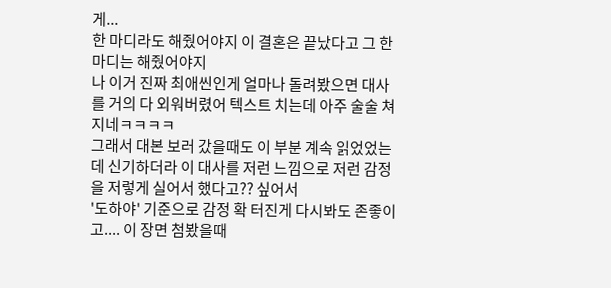게...
한 마디라도 해줬어야지 이 결혼은 끝났다고 그 한마디는 해줬어야지
나 이거 진짜 최애씬인게 얼마나 돌려봤으면 대사를 거의 다 외워버렸어 텍스트 치는데 아주 술술 쳐지네ㅋㅋㅋㅋ
그래서 대본 보러 갔을때도 이 부분 계속 읽었었는데 신기하더라 이 대사를 저런 느낌으로 저런 감정을 저렇게 실어서 했다고?? 싶어서
'도하야' 기준으로 감정 확 터진게 다시봐도 존좋이고.... 이 장면 첨봤을때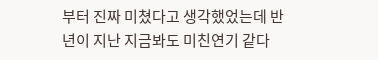부터 진짜 미쳤다고 생각했었는데 반년이 지난 지금봐도 미친연기 같다